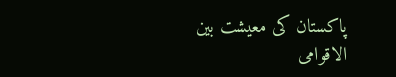پاکستان کی معیشت بین الاقوامی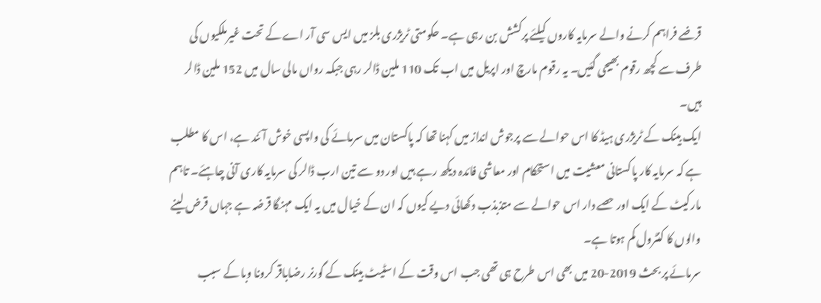قرضے فراہم کرنے والے سرمایہ کاروں کیلئے پرکشش بن رہی ہے۔ حکومتی ٹریژری بلز میں ایس سی آر اے کے تحت غیرملکیوں کی طرف سے کچھ رقوم بھیجی گئیں۔ یہ رقوم مارچ اور اپریل میں اب تک 110 ملین ڈالر رہی جبکہ رواں مالی سال میں 152 ملین ڈالر ہیں۔
ایک بینک کے ٹریژری ہیڈ کا اس حوالے سے پرجوش انداز میں کہنا تھا کہ پاکستان میں سرمائے کی واپسی خوش آئند ہے، اس کا مطلب ہے کہ سرمایہ کار پاکستانی معشیت میں استحکام اور معاشی فائدہ دیکھ رہے ہیں اور دو سے تین ارب ڈالر کی سرمایہ کاری آنی چاہئے۔ تاہم مارکیٹ کے ایک اور حصے دار اس حوالے سے متذبذب دکھائی دیے کیوں کہ ان کے خیال میں یہ ایک مہنگا قرضہ ہے جہاں قرض لینے والوں کا کنٹرول کم ہوتا ہے۔
سرمائے پر بحث 2019-20 میں بھی اس طرح ہی تھی جب اس وقت کے اسٹیٹ بینک کے گورنر رضاباقر کرونا وبا کے سبب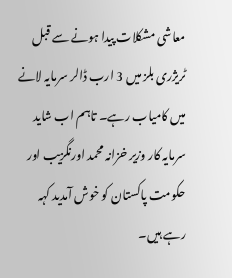معاشی مشکلات پیدا ہونے سے قبل ٹریژری بلز میں 3 ارب ڈالر سرمایہ لانے میں کامیاب رہے۔ تاہم اب شاید سرمایہ کار وزیر خزانہ محمد اورنگزیب اور حکومت پاکستان کو خوش آمدید کہہ رہے ہیں۔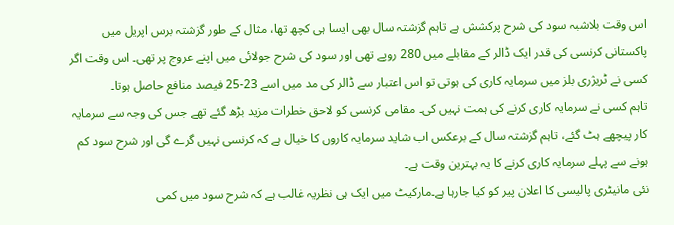اس وقت بلاشبہ سود کی شرح پرکشش ہے تاہم گزشتہ سال بھی ایسا ہی کچھ تھا، مثال کے طور گزشتہ برس اپریل میں پاکستانی کرنسی کی قدر ایک ڈالر کے مقابلے میں 280 روپے تھی اور سود کی شرح جولائی میں اپنے عروج پر تھی۔ اس وقت اگر کسی نے ٹریژری بلز میں سرمایہ کاری کی ہوتی تو اس اعتبار سے ڈالر کی مد میں اسے 23-25 فیصد منافع حاصل ہوتا۔
تاہم کسی نے سرمایہ کاری کرنے کی ہمت نہیں کی۔ مقامی کرنسی کو لاحق خطرات مزید بڑھ گئے تھے جس کی وجہ سے سرمایہ کار پیچھے ہٹ گئے، تاہم گزشتہ سال کے برعکس اب شاید سرمایہ کاروں کا خیال ہے کہ کرنسی نہیں گرے گی اور شرح سود کم ہونے سے پہلے سرمایہ کاری کرنے کا یہ بہترین وقت ہے۔
نئی مانیٹری پالیسی کا اعلان پیر کو کیا جارہا ہے۔مارکیٹ میں ایک ہی نظریہ غالب ہے کہ شرح سود میں کمی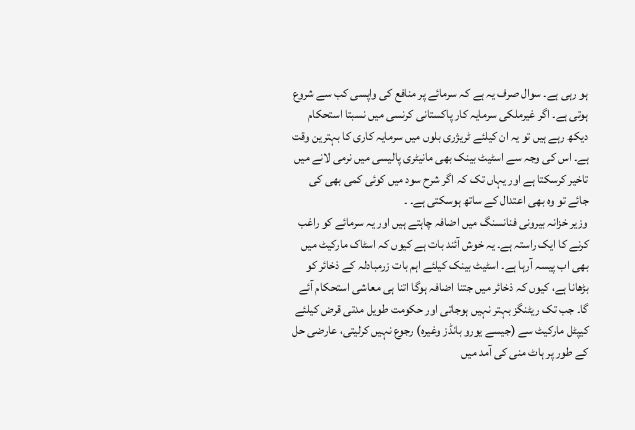ہو رہی ہے۔ سوال صرف یہ ہے کہ سرمائے پر منافع کی واپسی کب سے شروع ہوتی ہے۔ اگر غیرملکی سرمایہ کار پاکستانی کرنسی میں نسبتا استحکام دیکھ رہے ہیں تو یہ ان کیلئے ٹریژری بلوں میں سرمایہ کاری کا بہترین وقت ہے۔ اس کی وجہ سے اسٹیٹ بینک بھی مانیٹری پالیسی میں نرمی لانے میں تاخیر کرسکتا ہے اور یہاں تک کہ اگر شرح سود میں کوئی کمی بھی کی جائے تو وہ بھی اعتدال کے ساتھ ہوسکتی ہے۔ ۔
وزیر خزانہ بیرونی فنانسنگ میں اضافہ چاہتے ہیں اور یہ سرمائے کو راغب کرنے کا ایک راستہ ہے۔ یہ خوش آئند بات ہے کیوں کہ اسٹاک مارکیٹ میں بھی اب پیسہ آرہا ہے۔ اسٹیٹ بینک کیلئے اہم بات زرمبادلہ کے ذخائر کو بڑھانا ہے، کیوں کہ ذخائر میں جتنا اضافہ ہوگا اتنا ہی معاشی استحکام آئے گا۔ جب تک ریٹنگز بہتر نہیں ہوجاتی اور حکومت طویل مدتی قرض کیلئے کیپٹل مارکیٹ سے (جیسے یورو بانڈز وغیرہ) رجوع نہیں کرلیتی، عارضی حل کے طور پر ہاٹ منی کی آمد میں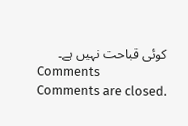کوئی قباحت نہیں ہے۔
Comments
Comments are closed.